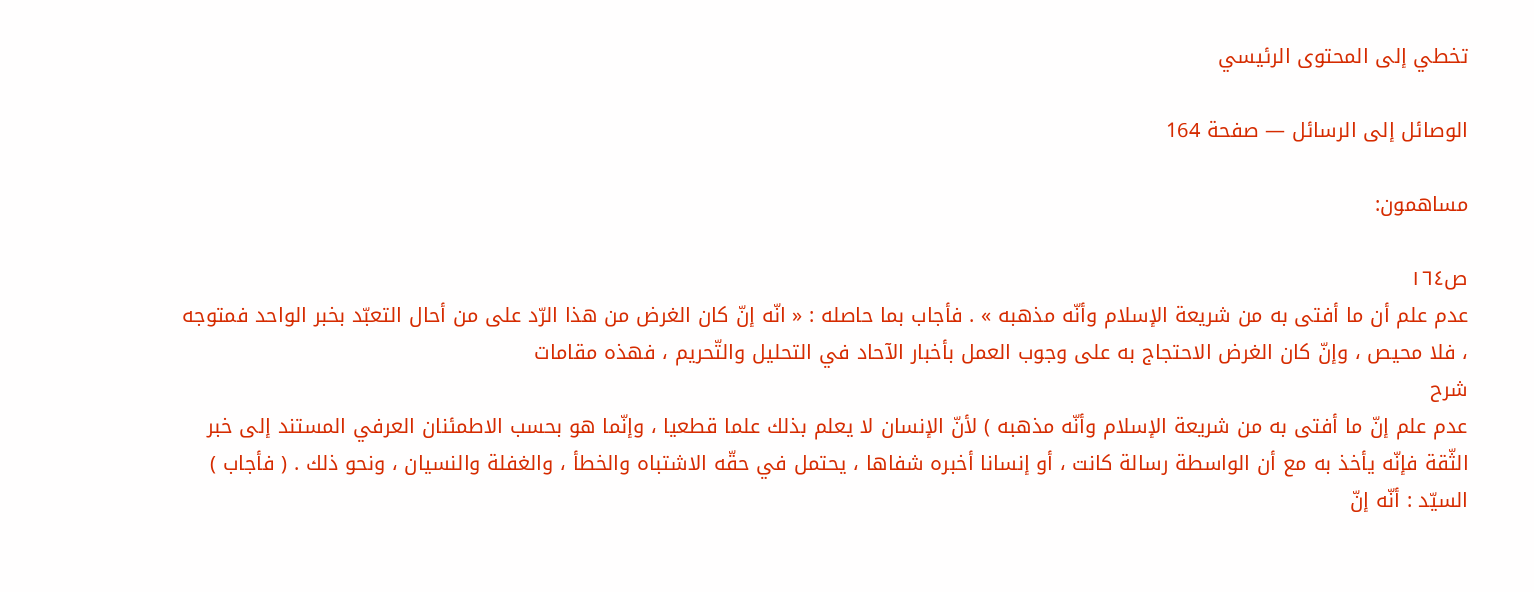تخطي إلى المحتوى الرئيسي

الوصائل إلى الرسائل — صفحة 164

مساهمون:

ص١٦٤
عدم علم أن ما أفتى به من شريعة الإسلام وأنّه مذهبه » . فأجاب بما حاصله : « انّه إنّ كان الغرض من هذا الرّد على من أحال التعبّد بخبر الواحد فمتوجه ، فلا محيص ، وإنّ كان الغرض الاحتجاج به على وجوب العمل بأخبار الآحاد في التحليل والتّحريم ، فهذه مقامات
شرح
عدم علم إنّ ما أفتى به من شريعة الإسلام وأنّه مذهبه ) لأنّ الإنسان لا يعلم بذلك علما قطعيا ، وإنّما هو بحسب الاطمئنان العرفي المستند إلى خبر الثّقة فإنّه يأخذ به مع أن الواسطة رسالة كانت ، أو إنسانا أخبره شفاها ، يحتمل في حقّه الاشتباه والخطأ ، والغفلة والنسيان ، ونحو ذلك . ( فأجاب ) السيّد : أنّه إنّ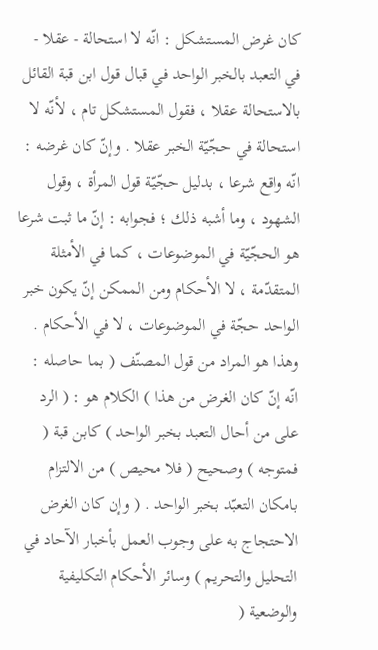كان غرض المستشكل : انّه لا استحالة - عقلا - في التعبد بالخبر الواحد في قبال قول ابن قبة القائل بالاستحالة عقلا ، فقول المستشكل تام ، لأنّه لا استحالة في حجّيّة الخبر عقلا . وإنّ كان غرضه : انّه واقع شرعا ، بدليل حجّيّة قول المرأة ، وقول الشهود ، وما أشبه ذلك ؛ فجوابه : إنّ ما ثبت شرعا هو الحجّيّة في الموضوعات ، كما في الأمثلة المتقدّمة ، لا الأحكام ومن الممكن إنّ يكون خبر الواحد حجّة في الموضوعات ، لا في الأحكام . وهذا هو المراد من قول المصنّف ( بما حاصله : انّه إنّ كان الغرض من هذا ) الكلام هو : ( الرد على من أحال التعبد بخبر الواحد ) كابن قبة ( فمتوجه ) وصحيح ( فلا محيص ) من الالتزام بامكان التعبّد بخبر الواحد . ( وإن كان الغرض الاحتجاج به على وجوب العمل بأخبار الآحاد في التحليل والتحريم ) وسائر الأحكام التكليفية والوضعية (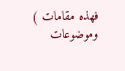فهذه مقامات ) وموضوعات